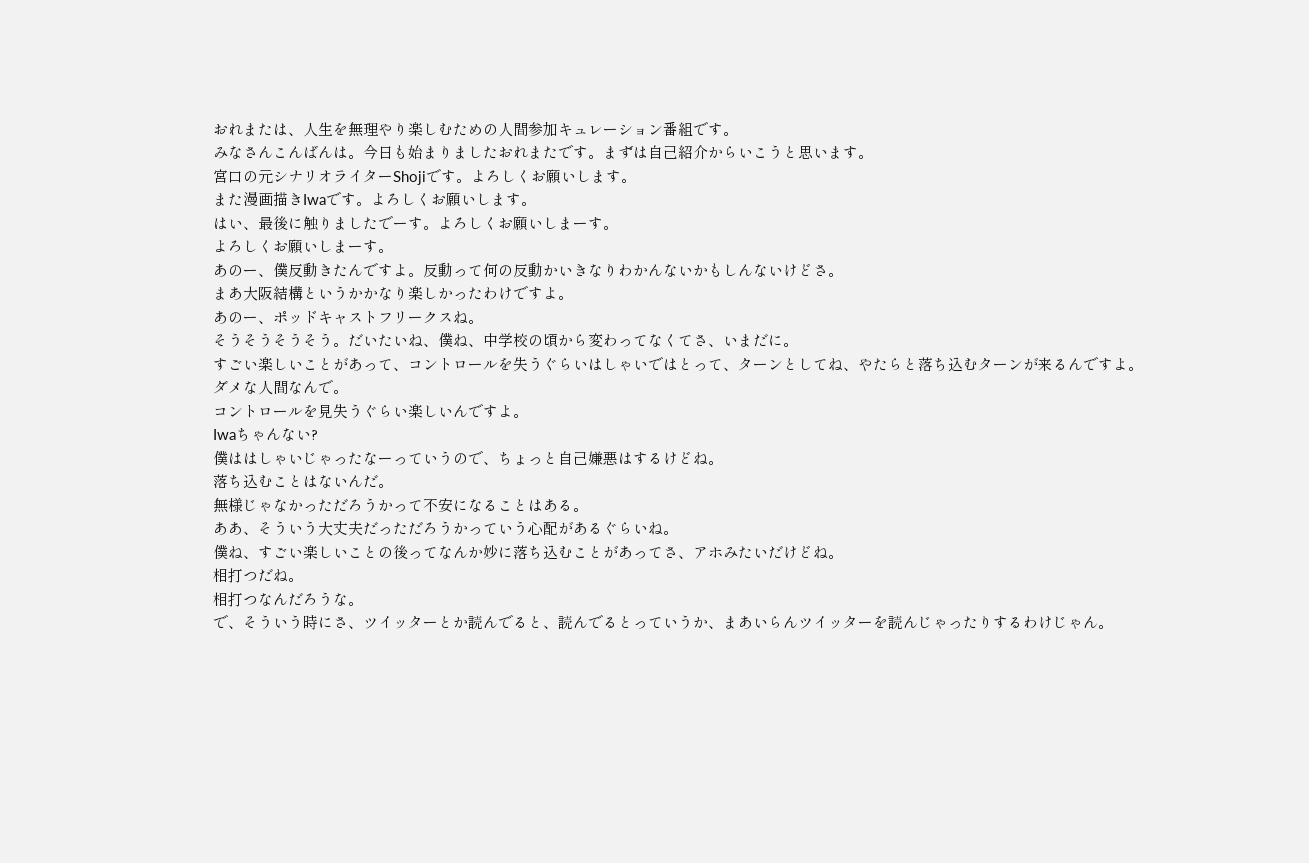おれまたは、人生を無理やり楽しむための人間参加キュレーション番組です。
みなさんこんばんは。今日も始まりましたおれまたです。まずは自己紹介からいこうと思います。
宮口の元シナリオライターShojiです。よろしくお願いします。
また漫画描きIwaです。よろしくお願いします。
はい、最後に触りましたでーす。よろしくお願いしまーす。
よろしくお願いしまーす。
あのー、僕反動きたんですよ。反動って何の反動かいきなりわかんないかもしんないけどさ。
まあ大阪結構というかかなり楽しかったわけですよ。
あのー、ポッドキャストフリークスね。
そうそうそうそう。だいたいね、僕ね、中学校の頃から変わってなくてさ、いまだに。
すごい楽しいことがあって、コントロールを失うぐらいはしゃいではとって、ターンとしてね、やたらと落ち込むターンが来るんですよ。
ダメな人間なんで。
コントロールを見失うぐらい楽しいんですよ。
Iwaちゃんない?
僕ははしゃいじゃったなーっていうので、ちょっと自己嫌悪はするけどね。
落ち込むことはないんだ。
無様じゃなかっただろうかって不安になることはある。
ああ、そういう大丈夫だっただろうかっていう心配があるぐらいね。
僕ね、すごい楽しいことの後ってなんか妙に落ち込むことがあってさ、アホみたいだけどね。
相打つだね。
相打つなんだろうな。
で、そういう時にさ、ツイッターとか読んでると、読んでるとっていうか、まあいらんツイッターを読んじゃったりするわけじゃん。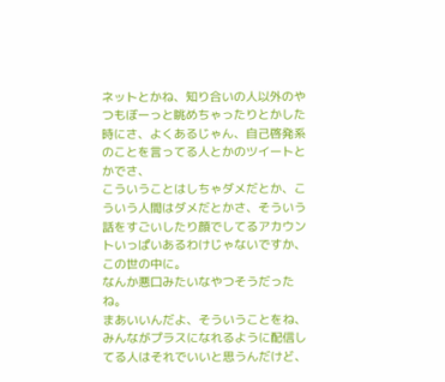ネットとかね、知り合いの人以外のやつもぼーっと眺めちゃったりとかした時にさ、よくあるじゃん、自己啓発系のことを言ってる人とかのツイートとかでさ、
こういうことはしちゃダメだとか、こういう人間はダメだとかさ、そういう話をすごいしたり顔でしてるアカウントいっぱいあるわけじゃないですか、この世の中に。
なんか悪口みたいなやつそうだったね。
まあいいんだよ、そういうことをね、みんながプラスになれるように配信してる人はそれでいいと思うんだけど、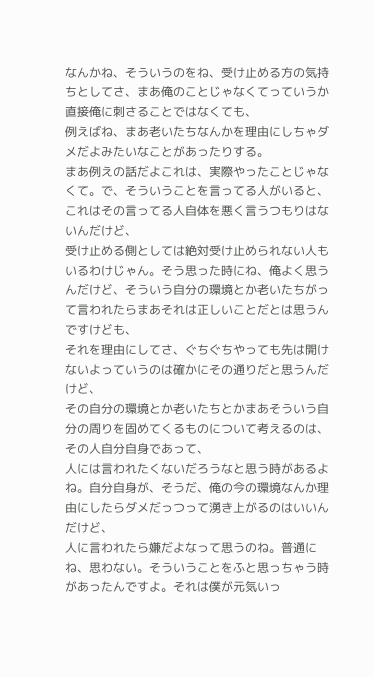なんかね、そういうのをね、受け止める方の気持ちとしてさ、まあ俺のことじゃなくてっていうか直接俺に刺さることではなくても、
例えばね、まあ老いたちなんかを理由にしちゃダメだよみたいなことがあったりする。
まあ例えの話だよこれは、実際やったことじゃなくて。で、そういうことを言ってる人がいると、これはその言ってる人自体を悪く言うつもりはないんだけど、
受け止める側としては絶対受け止められない人もいるわけじゃん。そう思った時にね、俺よく思うんだけど、そういう自分の環境とか老いたちがって言われたらまあそれは正しいことだとは思うんですけども、
それを理由にしてさ、ぐちぐちやっても先は開けないよっていうのは確かにその通りだと思うんだけど、
その自分の環境とか老いたちとかまあそういう自分の周りを固めてくるものについて考えるのは、その人自分自身であって、
人には言われたくないだろうなと思う時があるよね。自分自身が、そうだ、俺の今の環境なんか理由にしたらダメだっつって湧き上がるのはいいんだけど、
人に言われたら嫌だよなって思うのね。普通にね、思わない。そういうことをふと思っちゃう時があったんですよ。それは僕が元気いっ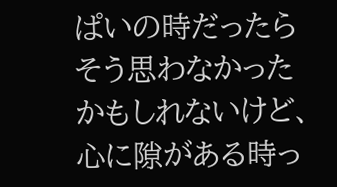ぱいの時だったらそう思わなかったかもしれないけど、
心に隙がある時っ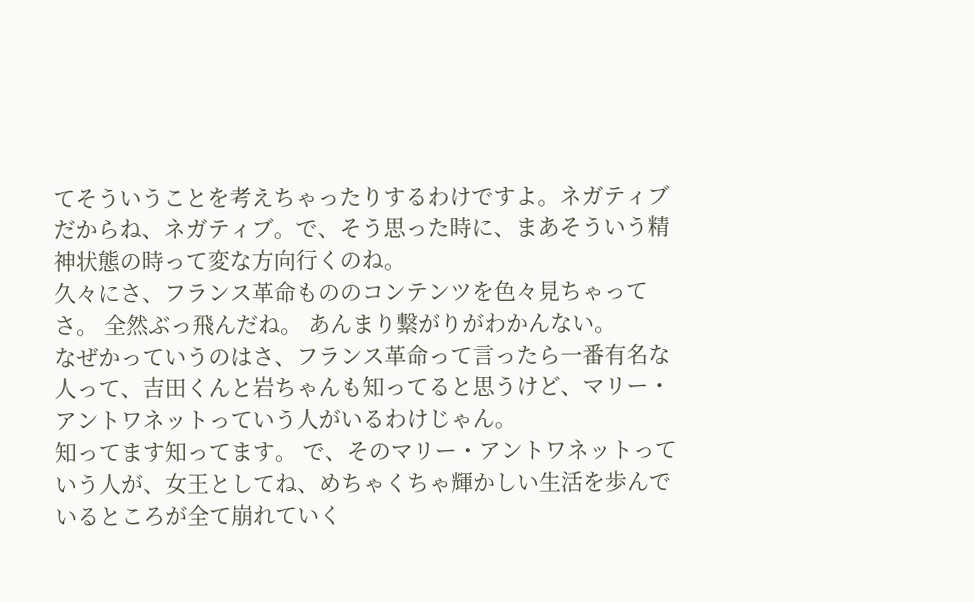てそういうことを考えちゃったりするわけですよ。ネガティブだからね、ネガティブ。で、そう思った時に、まあそういう精神状態の時って変な方向行くのね。
久々にさ、フランス革命もののコンテンツを色々見ちゃってさ。 全然ぶっ飛んだね。 あんまり繋がりがわかんない。
なぜかっていうのはさ、フランス革命って言ったら一番有名な人って、吉田くんと岩ちゃんも知ってると思うけど、マリー・アントワネットっていう人がいるわけじゃん。
知ってます知ってます。 で、そのマリー・アントワネットっていう人が、女王としてね、めちゃくちゃ輝かしい生活を歩んでいるところが全て崩れていく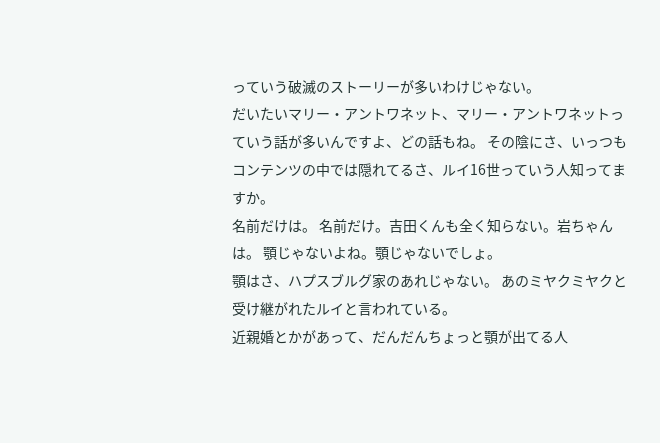っていう破滅のストーリーが多いわけじゃない。
だいたいマリー・アントワネット、マリー・アントワネットっていう話が多いんですよ、どの話もね。 その陰にさ、いっつもコンテンツの中では隠れてるさ、ルイ16世っていう人知ってますか。
名前だけは。 名前だけ。吉田くんも全く知らない。岩ちゃんは。 顎じゃないよね。顎じゃないでしょ。
顎はさ、ハプスブルグ家のあれじゃない。 あのミヤクミヤクと受け継がれたルイと言われている。
近親婚とかがあって、だんだんちょっと顎が出てる人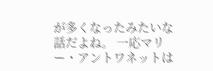が多くなったみたいな話だよね。 一応マリー・アントワネットは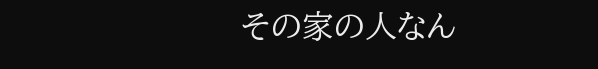その家の人なん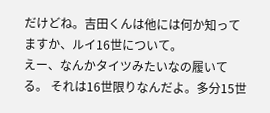だけどね。吉田くんは他には何か知ってますか、ルイ16世について。
えー、なんかタイツみたいなの履いてる。 それは16世限りなんだよ。多分15世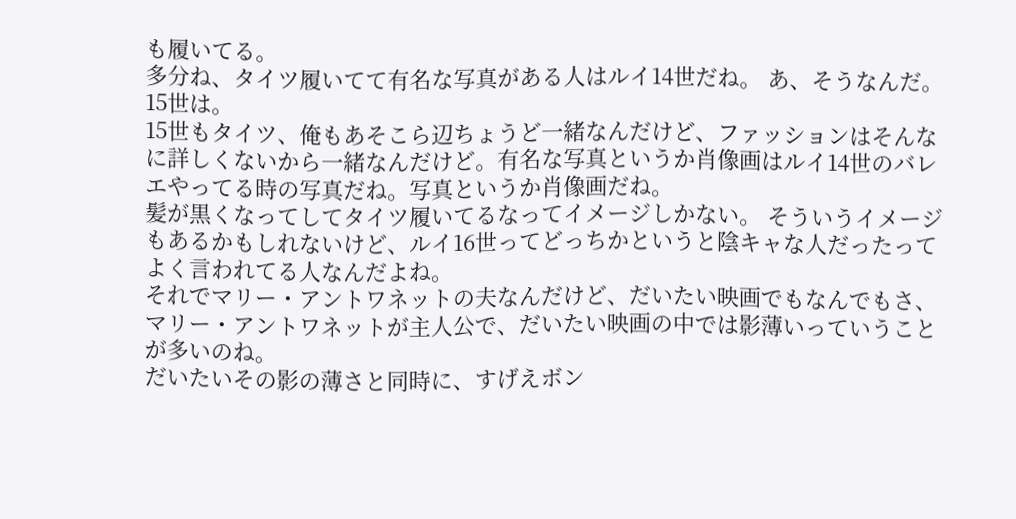も履いてる。
多分ね、タイツ履いてて有名な写真がある人はルイ14世だね。 あ、そうなんだ。15世は。
15世もタイツ、俺もあそこら辺ちょうど一緒なんだけど、ファッションはそんなに詳しくないから一緒なんだけど。有名な写真というか肖像画はルイ14世のバレエやってる時の写真だね。写真というか肖像画だね。
髪が黒くなってしてタイツ履いてるなってイメージしかない。 そういうイメージもあるかもしれないけど、ルイ16世ってどっちかというと陰キャな人だったってよく言われてる人なんだよね。
それでマリー・アントワネットの夫なんだけど、だいたい映画でもなんでもさ、マリー・アントワネットが主人公で、だいたい映画の中では影薄いっていうことが多いのね。
だいたいその影の薄さと同時に、すげえボン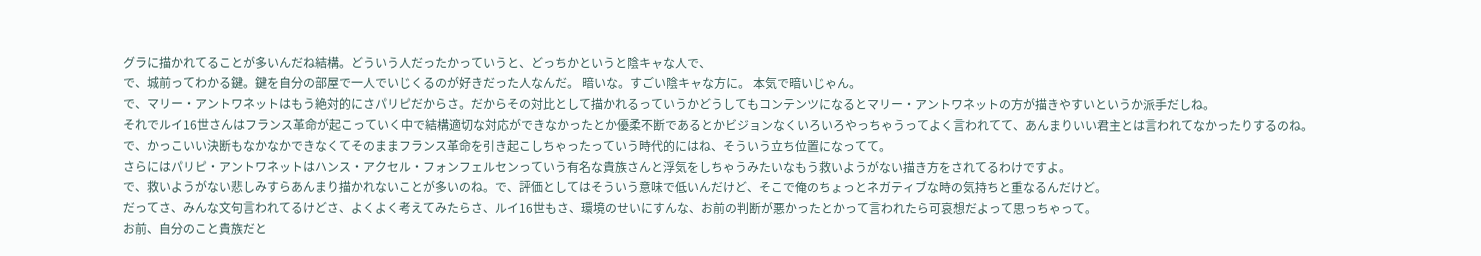グラに描かれてることが多いんだね結構。どういう人だったかっていうと、どっちかというと陰キャな人で、
で、城前ってわかる鍵。鍵を自分の部屋で一人でいじくるのが好きだった人なんだ。 暗いな。すごい陰キャな方に。 本気で暗いじゃん。
で、マリー・アントワネットはもう絶対的にさパリピだからさ。だからその対比として描かれるっていうかどうしてもコンテンツになるとマリー・アントワネットの方が描きやすいというか派手だしね。
それでルイ16世さんはフランス革命が起こっていく中で結構適切な対応ができなかったとか優柔不断であるとかビジョンなくいろいろやっちゃうってよく言われてて、あんまりいい君主とは言われてなかったりするのね。
で、かっこいい決断もなかなかできなくてそのままフランス革命を引き起こしちゃったっていう時代的にはね、そういう立ち位置になってて。
さらにはパリピ・アントワネットはハンス・アクセル・フォンフェルセンっていう有名な貴族さんと浮気をしちゃうみたいなもう救いようがない描き方をされてるわけですよ。
で、救いようがない悲しみすらあんまり描かれないことが多いのね。で、評価としてはそういう意味で低いんだけど、そこで俺のちょっとネガティブな時の気持ちと重なるんだけど。
だってさ、みんな文句言われてるけどさ、よくよく考えてみたらさ、ルイ16世もさ、環境のせいにすんな、お前の判断が悪かったとかって言われたら可哀想だよって思っちゃって。
お前、自分のこと貴族だと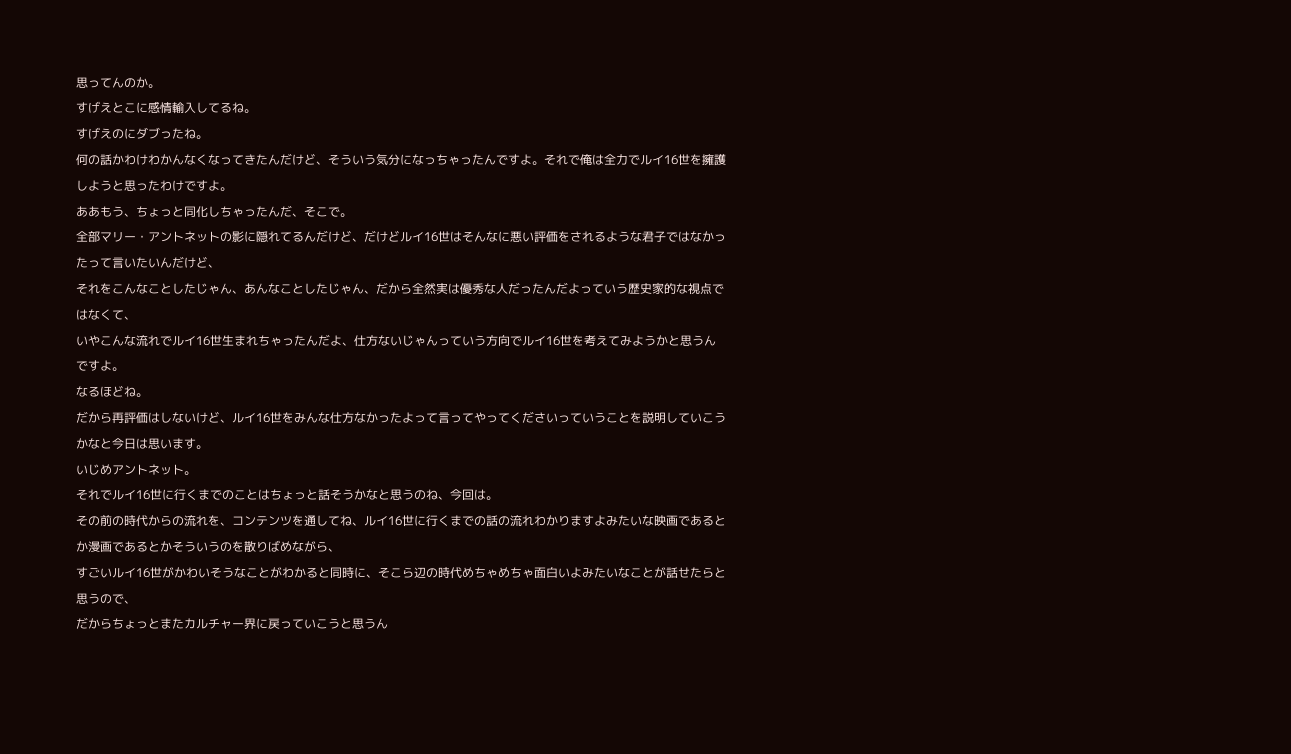思ってんのか。
すげえとこに感情輸入してるね。
すげえのにダブったね。
何の話かわけわかんなくなってきたんだけど、そういう気分になっちゃったんですよ。それで俺は全力でルイ16世を擁護しようと思ったわけですよ。
ああもう、ちょっと同化しちゃったんだ、そこで。
全部マリー・アントネットの影に隠れてるんだけど、だけどルイ16世はそんなに悪い評価をされるような君子ではなかったって言いたいんだけど、
それをこんなことしたじゃん、あんなことしたじゃん、だから全然実は優秀な人だったんだよっていう歴史家的な視点ではなくて、
いやこんな流れでルイ16世生まれちゃったんだよ、仕方ないじゃんっていう方向でルイ16世を考えてみようかと思うんですよ。
なるほどね。
だから再評価はしないけど、ルイ16世をみんな仕方なかったよって言ってやってくださいっていうことを説明していこうかなと今日は思います。
いじめアントネット。
それでルイ16世に行くまでのことはちょっと話そうかなと思うのね、今回は。
その前の時代からの流れを、コンテンツを通してね、ルイ16世に行くまでの話の流れわかりますよみたいな映画であるとか漫画であるとかそういうのを散りばめながら、
すごいルイ16世がかわいそうなことがわかると同時に、そこら辺の時代めちゃめちゃ面白いよみたいなことが話せたらと思うので、
だからちょっとまたカルチャー界に戻っていこうと思うん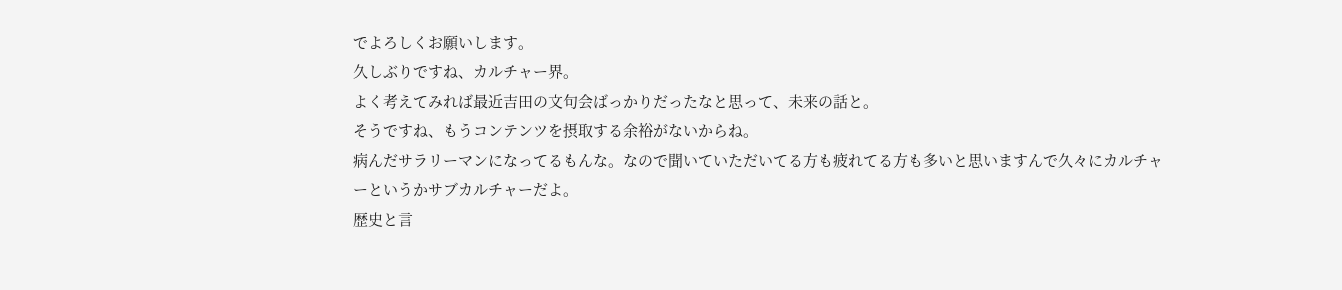でよろしくお願いします。
久しぶりですね、カルチャー界。
よく考えてみれば最近吉田の文句会ばっかりだったなと思って、未来の話と。
そうですね、もうコンテンツを摂取する余裕がないからね。
病んだサラリーマンになってるもんな。なので聞いていただいてる方も疲れてる方も多いと思いますんで久々にカルチャーというかサブカルチャーだよ。
歴史と言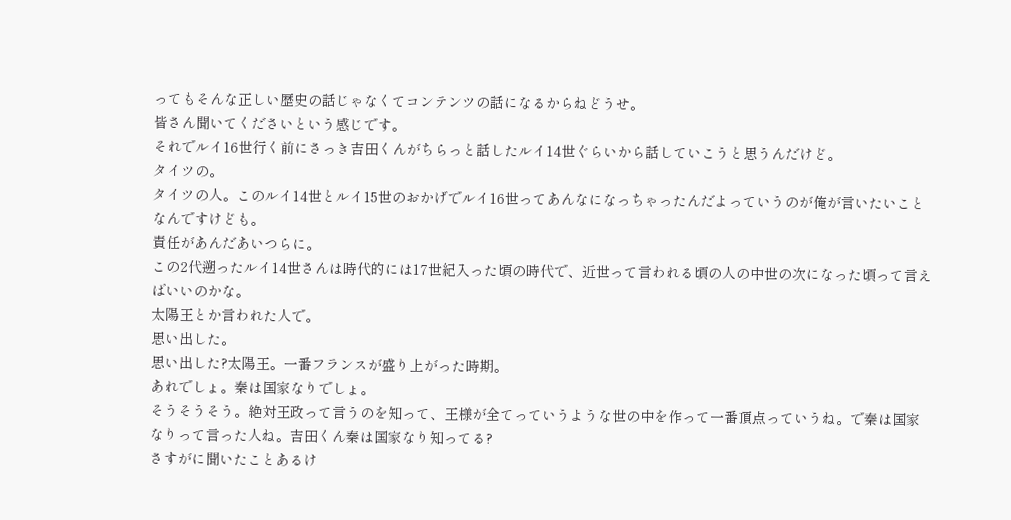ってもそんな正しい歴史の話じゃなくてコンテンツの話になるからねどうせ。
皆さん聞いてくださいという感じです。
それでルイ16世行く前にさっき吉田くんがちらっと話したルイ14世ぐらいから話していこうと思うんだけど。
タイツの。
タイツの人。このルイ14世とルイ15世のおかげでルイ16世ってあんなになっちゃったんだよっていうのが俺が言いたいことなんですけども。
責任があんだあいつらに。
この2代遡ったルイ14世さんは時代的には17世紀入った頃の時代で、近世って言われる頃の人の中世の次になった頃って言えばいいのかな。
太陽王とか言われた人で。
思い出した。
思い出した?太陽王。一番フランスが盛り上がった時期。
あれでしょ。秦は国家なりでしょ。
そうそうそう。絶対王政って言うのを知って、王様が全てっていうような世の中を作って一番頂点っていうね。で秦は国家なりって言った人ね。吉田くん秦は国家なり知ってる?
さすがに聞いたことあるけ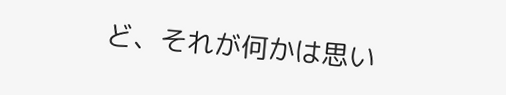ど、それが何かは思い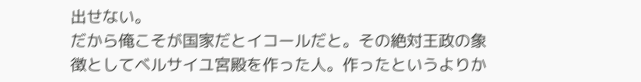出せない。
だから俺こそが国家だとイコールだと。その絶対王政の象徴としてベルサイユ宮殿を作った人。作ったというよりか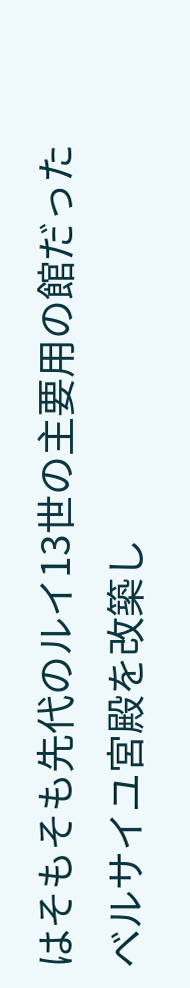はそもそも先代のルイ13世の主要用の館だったベルサイユ宮殿を改築し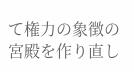て権力の象徴の宮殿を作り直し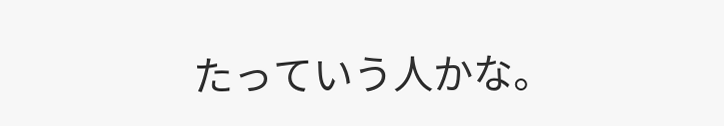たっていう人かな。